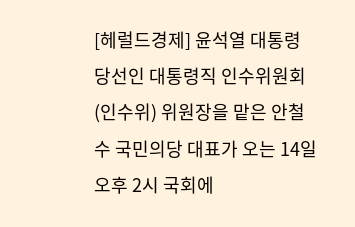[헤럴드경제] 윤석열 대통령 당선인 대통령직 인수위원회(인수위) 위원장을 맡은 안철수 국민의당 대표가 오는 14일 오후 2시 국회에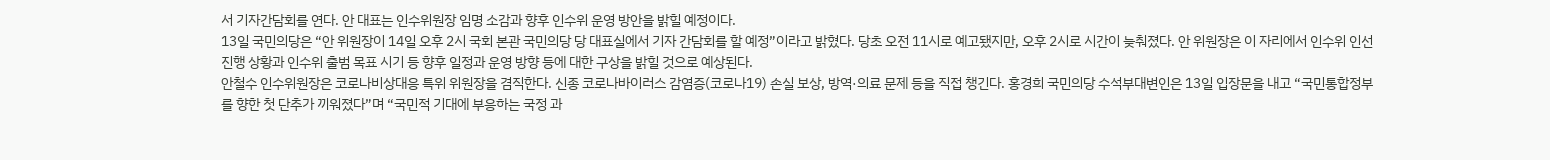서 기자간담회를 연다. 안 대표는 인수위원장 임명 소감과 향후 인수위 운영 방안을 밝힐 예정이다.
13일 국민의당은 “안 위원장이 14일 오후 2시 국회 본관 국민의당 당 대표실에서 기자 간담회를 할 예정”이라고 밝혔다. 당초 오전 11시로 예고됐지만, 오후 2시로 시간이 늦춰졌다. 안 위원장은 이 자리에서 인수위 인선 진행 상황과 인수위 출범 목표 시기 등 향후 일정과 운영 방향 등에 대한 구상을 밝힐 것으로 예상된다.
안철수 인수위원장은 코로나비상대응 특위 위원장을 겸직한다. 신종 코로나바이러스 감염증(코로나19) 손실 보상, 방역·의료 문제 등을 직접 챙긴다. 홍경희 국민의당 수석부대변인은 13일 입장문을 내고 “국민통합정부를 향한 첫 단추가 끼워졌다”며 “국민적 기대에 부응하는 국정 과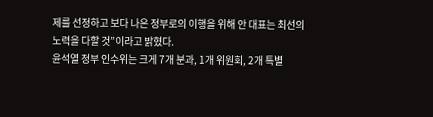제를 선정하고 보다 나은 정부로의 이행을 위해 안 대표는 최선의 노력을 다할 것”이라고 밝혔다.
윤석열 정부 인수위는 크게 7개 분과, 1개 위원회, 2개 특별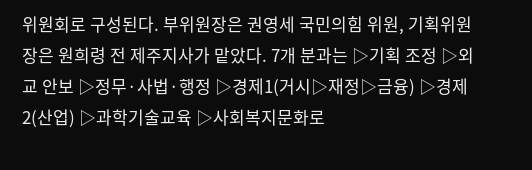위원회로 구성된다. 부위원장은 권영세 국민의힘 위원, 기획위원장은 원희령 전 제주지사가 맡았다. 7개 분과는 ▷기획 조정 ▷외교 안보 ▷정무·사법·행정 ▷경제1(거시▷재정▷금융) ▷경제2(산업) ▷과학기술교육 ▷사회복지문화로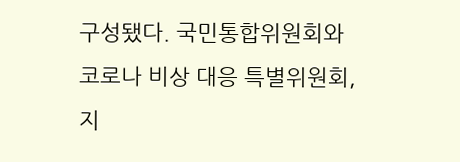구성됐다. 국민통합위원회와 코로나 비상 대응 특별위원회, 지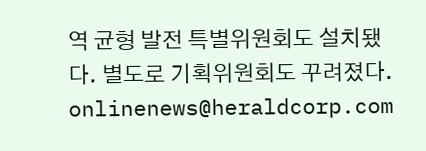역 균형 발전 특별위원회도 설치됐다. 별도로 기획위원회도 꾸려졌다.
onlinenews@heraldcorp.com